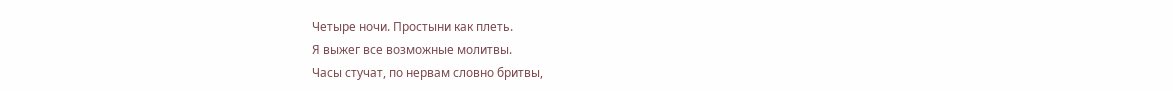Четыре ночи. Простыни как плеть.
Я выжег все возможные молитвы.
Часы стучат, по нервам словно бритвы,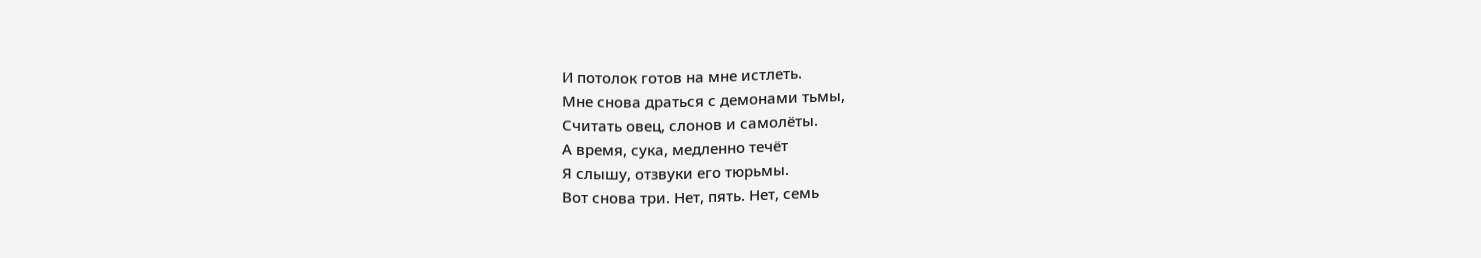И потолок готов на мне истлеть.
Мне снова драться с демонами тьмы,
Считать овец, слонов и самолёты.
А время, сука, медленно течёт
Я слышу, отзвуки его тюрьмы.
Вот снова три. Нет, пять. Нет, семь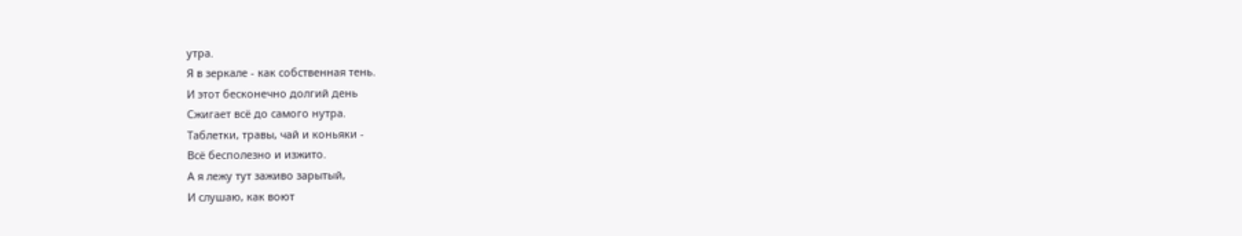утра.
Я в зеркале - как собственная тень.
И этот бесконечно долгий день
Сжигает всё до самого нутра.
Таблетки, травы, чай и коньяки -
Всё бесполезно и изжито.
А я лежу тут заживо зарытый,
И слушаю, как воют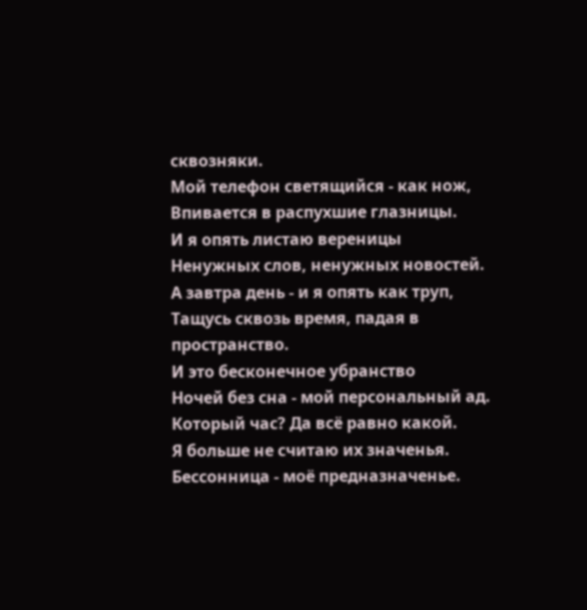сквозняки.
Мой телефон светящийся - как нож,
Впивается в распухшие глазницы.
И я опять листаю вереницы
Ненужных слов, ненужных новостей.
А завтра день - и я опять как труп,
Тащусь сквозь время, падая в пространство.
И это бесконечное убранство
Ночей без сна - мой персональный ад.
Который час? Да всё равно какой.
Я больше не считаю их значенья.
Бессонница - моё предназначенье.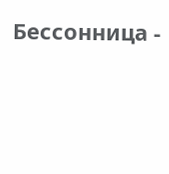Бессонница -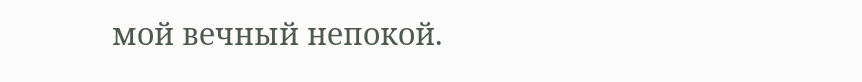мой вечный непокой.